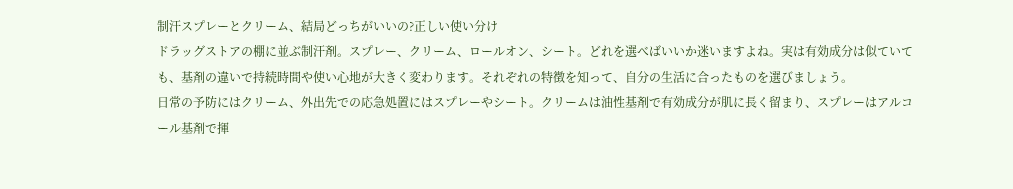制汗スプレーとクリーム、結局どっちがいいの?正しい使い分け
ドラッグストアの棚に並ぶ制汗剤。スプレー、クリーム、ロールオン、シート。どれを選べばいいか迷いますよね。実は有効成分は似ていても、基剤の違いで持続時間や使い心地が大きく変わります。それぞれの特徴を知って、自分の生活に合ったものを選びましょう。
日常の予防にはクリーム、外出先での応急処置にはスプレーやシート。クリームは油性基剤で有効成分が肌に長く留まり、スプレーはアルコール基剤で揮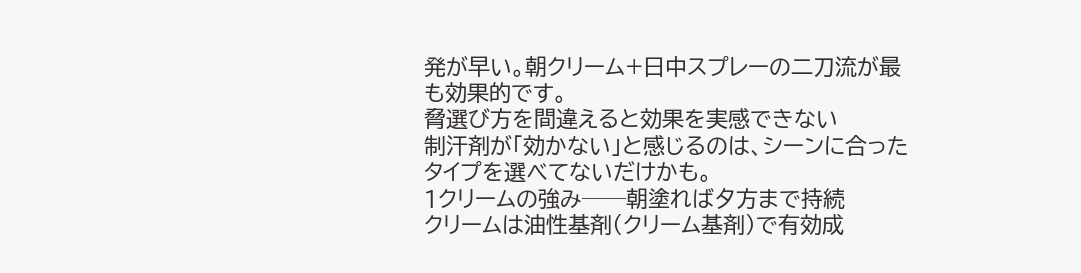発が早い。朝クリーム+日中スプレーの二刀流が最も効果的です。
脅選び方を間違えると効果を実感できない
制汗剤が「効かない」と感じるのは、シーンに合ったタイプを選べてないだけかも。
1クリームの強み──朝塗れば夕方まで持続
クリームは油性基剤(クリーム基剤)で有効成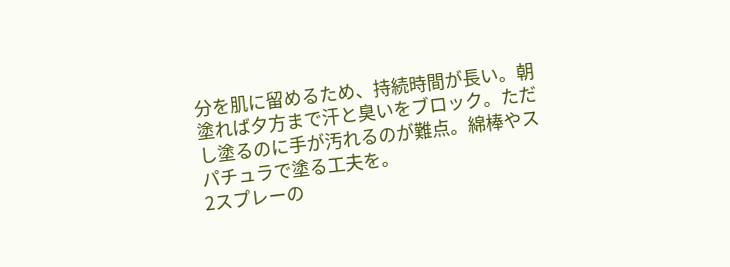分を肌に留めるため、持続時間が長い。朝塗れば夕方まで汗と臭いをブロック。ただし塗るのに手が汚れるのが難点。綿棒やスパチュラで塗る工夫を。
2スプレーの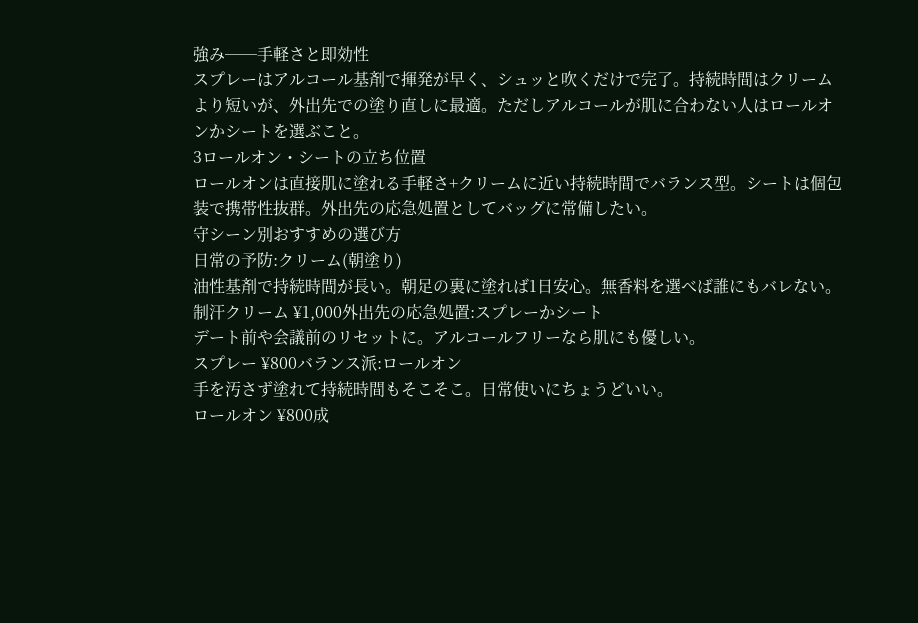強み──手軽さと即効性
スプレーはアルコール基剤で揮発が早く、シュッと吹くだけで完了。持続時間はクリームより短いが、外出先での塗り直しに最適。ただしアルコールが肌に合わない人はロールオンかシートを選ぶこと。
3ロールオン・シートの立ち位置
ロールオンは直接肌に塗れる手軽さ+クリームに近い持続時間でバランス型。シートは個包装で携帯性抜群。外出先の応急処置としてバッグに常備したい。
守シーン別おすすめの選び方
日常の予防:クリーム(朝塗り)
油性基剤で持続時間が長い。朝足の裏に塗れば1日安心。無香料を選べば誰にもバレない。
制汗クリーム ¥1,000外出先の応急処置:スプレーかシート
デート前や会議前のリセットに。アルコールフリーなら肌にも優しい。
スプレー ¥800バランス派:ロールオン
手を汚さず塗れて持続時間もそこそこ。日常使いにちょうどいい。
ロールオン ¥800成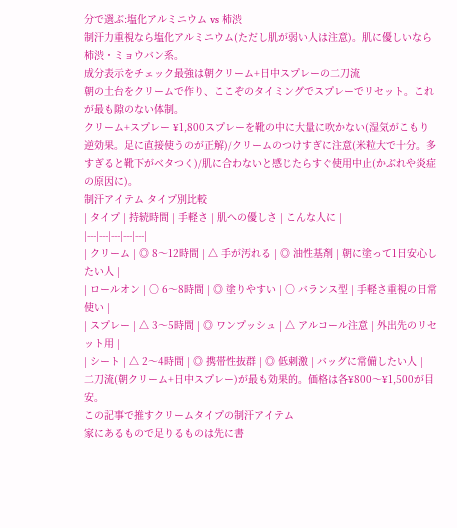分で選ぶ:塩化アルミニウム vs 柿渋
制汗力重視なら塩化アルミニウム(ただし肌が弱い人は注意)。肌に優しいなら柿渋・ミョウバン系。
成分表示をチェック最強は朝クリーム+日中スプレーの二刀流
朝の土台をクリームで作り、ここぞのタイミングでスプレーでリセット。これが最も隙のない体制。
クリーム+スプレー ¥1,800スプレーを靴の中に大量に吹かない(湿気がこもり逆効果。足に直接使うのが正解)/クリームのつけすぎに注意(米粒大で十分。多すぎると靴下がベタつく)/肌に合わないと感じたらすぐ使用中止(かぶれや炎症の原因に)。
制汗アイテム タイプ別比較
| タイプ | 持続時間 | 手軽さ | 肌への優しさ | こんな人に |
|---|---|---|---|---|
| クリーム | ◎ 8〜12時間 | △ 手が汚れる | ◎ 油性基剤 | 朝に塗って1日安心したい人 |
| ロールオン | ○ 6〜8時間 | ◎ 塗りやすい | ○ バランス型 | 手軽さ重視の日常使い |
| スプレー | △ 3〜5時間 | ◎ ワンプッシュ | △ アルコール注意 | 外出先のリセット用 |
| シート | △ 2〜4時間 | ◎ 携帯性抜群 | ◎ 低刺激 | バッグに常備したい人 |
二刀流(朝クリーム+日中スプレー)が最も効果的。価格は各¥800〜¥1,500が目安。
この記事で推すクリームタイプの制汗アイテム
家にあるもので足りるものは先に書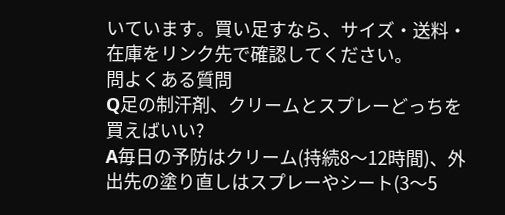いています。買い足すなら、サイズ・送料・在庫をリンク先で確認してください。
問よくある質問
Q足の制汗剤、クリームとスプレーどっちを買えばいい?
A毎日の予防はクリーム(持続8〜12時間)、外出先の塗り直しはスプレーやシート(3〜5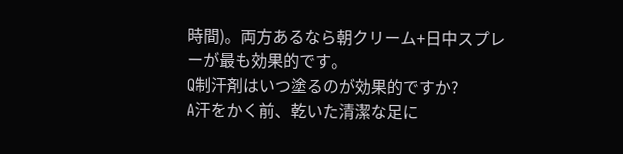時間)。両方あるなら朝クリーム+日中スプレーが最も効果的です。
Q制汗剤はいつ塗るのが効果的ですか?
A汗をかく前、乾いた清潔な足に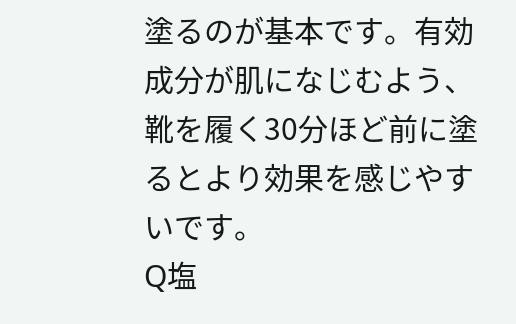塗るのが基本です。有効成分が肌になじむよう、靴を履く30分ほど前に塗るとより効果を感じやすいです。
Q塩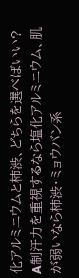化アルミニウムと柿渋、どちらを選べばいい?
A制汗力を重視するなら塩化アルミニウム、肌が弱いなら柿渋・ミョウバン系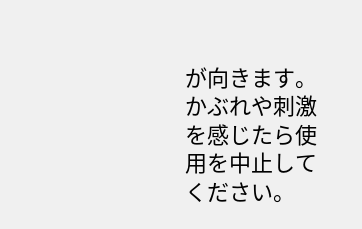が向きます。かぶれや刺激を感じたら使用を中止してください。